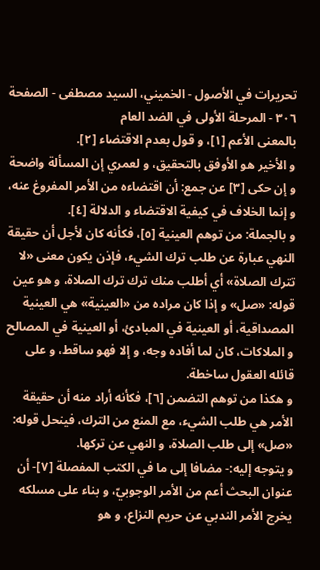تحريرات في الأصول - الخميني، السيد مصطفى - الصفحة ٣٠٦ - المرحلة الأولى في الضد العام
بالمعنى الأعم [١]، و قول بعدم الاقتضاء [٢].
و الأخير هو الأوفق بالتحقيق، و لعمري إن المسألة واضحة و إن حكى [٣] عن جمع: أن اقتضاءه من الأمر المفروغ عنه، و إنما الخلاف في كيفية الاقتضاء و الدلالة [٤].
و بالجملة: من توهم العينية [٥]، فكأنه كان لأجل أن حقيقة النهي عبارة عن طلب ترك الشيء، فإذن يكون معنى «لا تترك الصلاة» أي أطلب منك ترك ترك الصلاة، و هو عين قوله: «صل» و إذا كان مراده من «العينية» هي العينية المصداقية، أو العينية في المبادئ، أو العينية في المصالح و الملاكات، كان لما أفاده وجه، و إلا فهو ساقط، و على قائله العقول ساخطة.
و هكذا من توهم التضمن [٦]، فكأنه أراد منه أن حقيقة الأمر هي طلب الشيء، مع المنع من الترك، فينحل قوله: «صل» إلى طلب الصلاة، و النهي عن تركها.
و يتوجه إليه:- مضافا إلى ما في الكتب المفصلة [٧]- أن عنوان البحث أعم من الأمر الوجوبيّ، و بناء على مسلكه يخرج الأمر الندبي عن حريم النزاع، و هو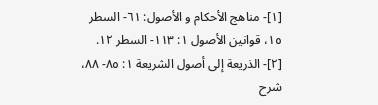[١]- مناهج الأحكام و الأصول: ٦١- السطر ١٥، قوانين الأصول ١: ١١٣- السطر ١٢.
[٢]- الذريعة إلى أصول الشريعة ١: ٨٥- ٨٨، شرح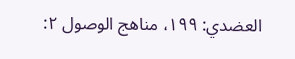العضدي: ١٩٩، مناهج الوصول ٢: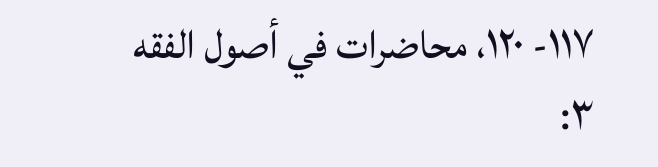١١٧- ١٢٠، محاضرات في أصول الفقه ٣: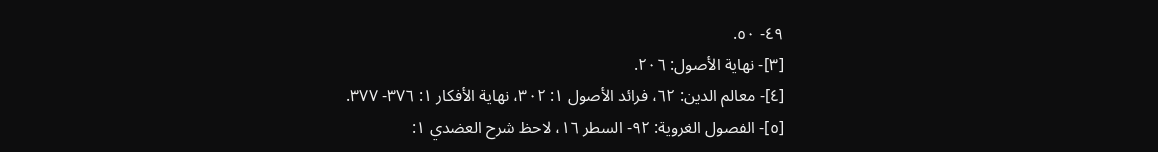٤٩- ٥٠.
[٣]- نهاية الأصول: ٢٠٦.
[٤]- معالم الدين: ٦٢، فرائد الأصول ١: ٣٠٢، نهاية الأفكار ١: ٣٧٦- ٣٧٧.
[٥]- الفصول الغروية: ٩٢- السطر ١٦، لاحظ شرح العضدي ١: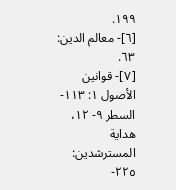١٩٩.
[٦]- معالم الدين: ٦٣.
[٧]- قوانين الأصول ١: ١١٣- السطر ٩- ١٢، هداية المسترشدين: ٢٢٥-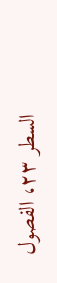السطر ٢٣، الفصول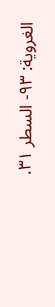الغروية: ٩٣- السطر ٣١.